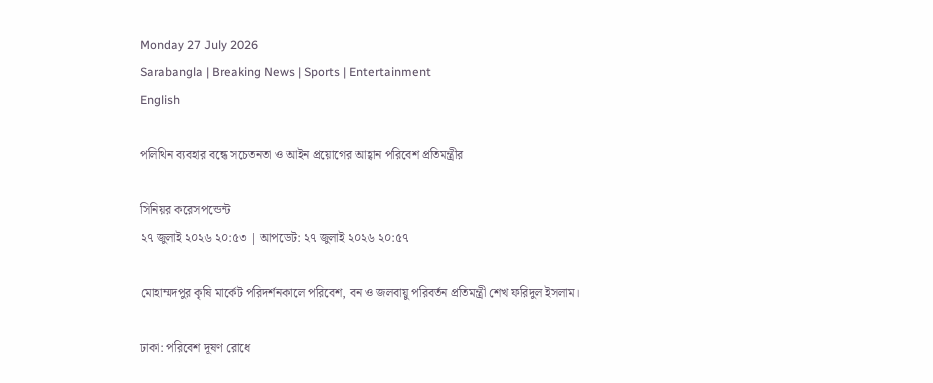Monday 27 July 2026
Sarabangla | Breaking News | Sports | Entertainment
English

পলিথিন ব্যবহার বন্ধে সচেতনতা ও আইন প্রয়োগের আহ্বান পরিবেশ প্রতিমন্ত্রীর

সিনিয়র করেসপন্ডেন্ট
২৭ জুলাই ২০২৬ ২০:৫৩ | আপডেট: ২৭ জুলাই ২০২৬ ২০:৫৭

মোহাম্মদপুর কৃষি মার্কেট পরিদর্শনকালে পরিবেশ, বন ও জলবায়ু পরিবর্তন প্রতিমন্ত্রী শেখ ফরিদুল ইসলাম।

ঢাকা: পরিবেশ দূষণ রোধে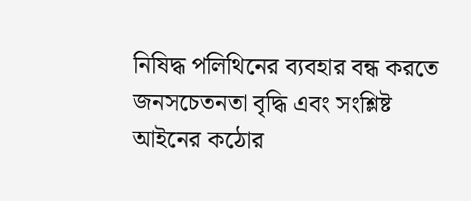নিষিদ্ধ পলিথিনের ব্যবহার বন্ধ করতে জনসচেতনতা বৃদ্ধি এবং সংশ্লিষ্ট আইনের কঠোর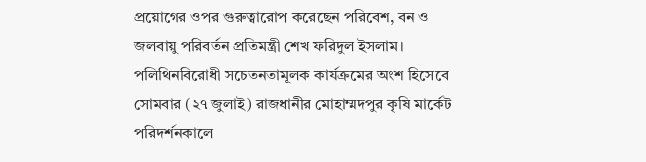প্রয়োগের ওপর গুরুত্বারোপ করেছেন পরিবেশ, বন ও জলবায়ু পরিবর্তন প্রতিমন্ত্রী শেখ ফরিদুল ইসলাম। পলিথিনবিরোধী সচেতনতামূলক কার্যক্রমের অংশ হিসেবে সোমবার (২৭ জুলাই) রাজধানীর মোহাম্মদপুর কৃষি মার্কেট পরিদর্শনকালে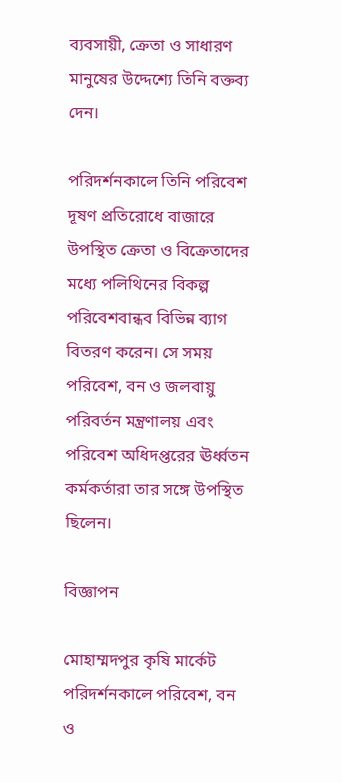ব্যবসায়ী, ক্রেতা ও সাধারণ মানুষের উদ্দেশ্যে তিনি বক্তব্য দেন।

পরিদর্শনকালে তিনি পরিবেশ দূষণ প্রতিরোধে বাজারে উপস্থিত ক্রেতা ও বিক্রেতাদের মধ্যে পলিথিনের বিকল্প পরিবেশবান্ধব বিভিন্ন ব্যাগ বিতরণ করেন। সে সময় পরিবেশ, বন ও জলবায়ু পরিবর্তন মন্ত্রণালয় এবং পরিবেশ অধিদপ্তরের ঊর্ধ্বতন কর্মকর্তারা তার সঙ্গে উপস্থিত ছিলেন।

বিজ্ঞাপন

মোহাম্মদপুর কৃষি মার্কেট পরিদর্শনকালে পরিবেশ, বন ও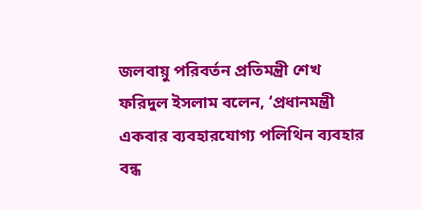জলবায়ু পরিবর্তন প্রতিমন্ত্রী শেখ ফরিদুল ইসলাম বলেন, ‘প্রধানমন্ত্রী একবার ব্যবহারযোগ্য পলিথিন ব্যবহার বন্ধ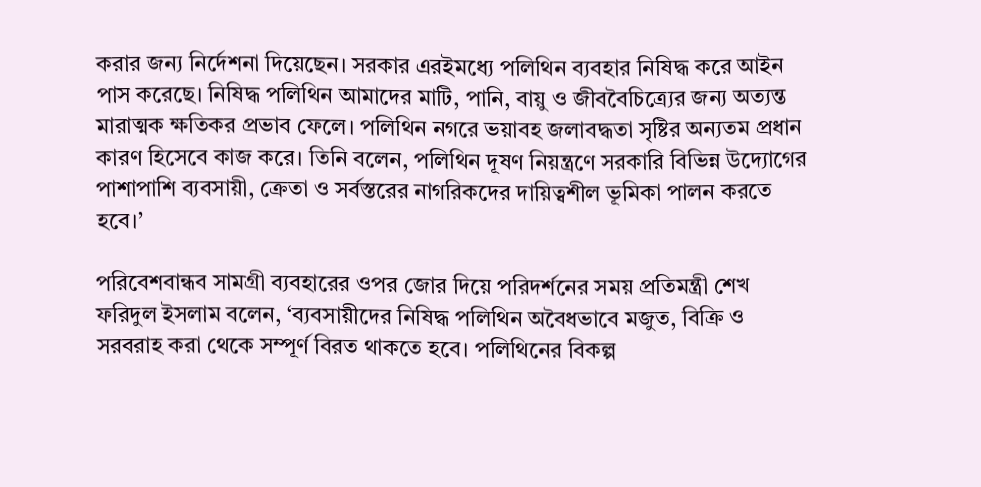করার জন্য নির্দেশনা দিয়েছেন। সরকার এরইমধ্যে পলিথিন ব্যবহার নিষিদ্ধ করে আইন পাস করেছে। নিষিদ্ধ পলিথিন আমাদের মাটি, পানি, বায়ু ও জীববৈচিত্র্যের জন্য অত্যন্ত মারাত্মক ক্ষতিকর প্রভাব ফেলে। পলিথিন নগরে ভয়াবহ জলাবদ্ধতা সৃষ্টির অন্যতম প্রধান কারণ হিসেবে কাজ করে। তিনি বলেন, পলিথিন দূষণ নিয়ন্ত্রণে সরকারি বিভিন্ন উদ্যোগের পাশাপাশি ব্যবসায়ী, ক্রেতা ও সর্বস্তরের নাগরিকদের দায়িত্বশীল ভূমিকা পালন করতে হবে।’

পরিবেশবান্ধব সামগ্রী ব্যবহারের ওপর জোর দিয়ে পরিদর্শনের সময় প্রতিমন্ত্রী শেখ ফরিদুল ইসলাম বলেন, ‘ব্যবসায়ীদের নিষিদ্ধ পলিথিন অবৈধভাবে মজুত, বিক্রি ও সরবরাহ করা থেকে সম্পূর্ণ বিরত থাকতে হবে। পলিথিনের বিকল্প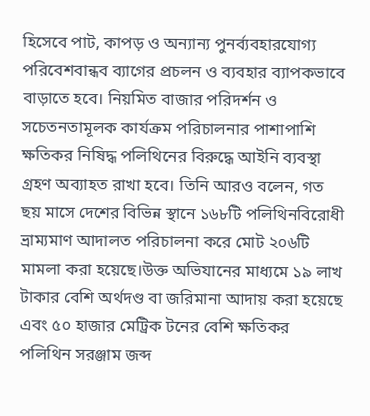হিসেবে পাট, কাপড় ও অন্যান্য পুনর্ব্যবহারযোগ্য পরিবেশবান্ধব ব্যাগের প্রচলন ও ব্যবহার ব্যাপকভাবে বাড়াতে হবে। নিয়মিত বাজার পরিদর্শন ও সচেতনতামূলক কার্যক্রম পরিচালনার পাশাপাশি ক্ষতিকর নিষিদ্ধ পলিথিনের বিরুদ্ধে আইনি ব্যবস্থা গ্রহণ অব্যাহত রাখা হবে। তিনি আরও বলেন, গত ছয় মাসে দেশের বিভিন্ন স্থানে ১৬৮টি পলিথিনবিরোধী ভ্রাম্যমাণ আদালত পরিচালনা করে মোট ২০৬টি মামলা করা হয়েছে।উক্ত অভিযানের মাধ্যমে ১৯ লাখ টাকার বেশি অর্থদণ্ড বা জরিমানা আদায় করা হয়েছে এবং ৫০ হাজার মেট্রিক টনের বেশি ক্ষতিকর পলিথিন সরঞ্জাম জব্দ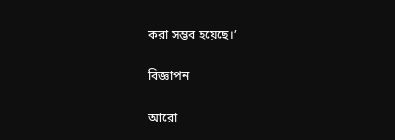করা সম্ভব হয়েছে।’

বিজ্ঞাপন

আরো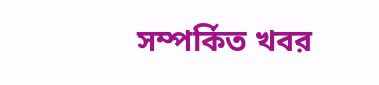সম্পর্কিত খবর